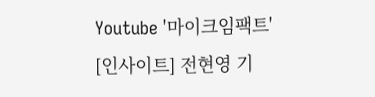Youtube '마이크임팩트'
[인사이트] 전현영 기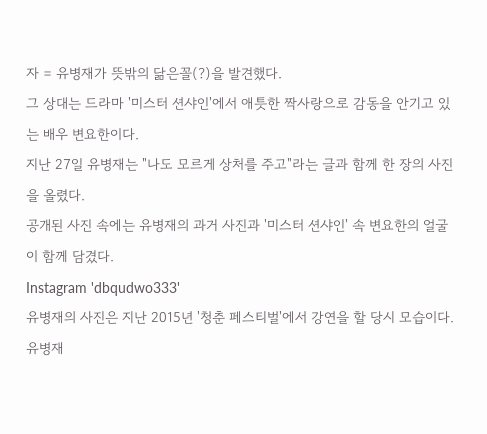자 = 유병재가 뜻밖의 닮은꼴(?)을 발견했다.
그 상대는 드라마 '미스터 션샤인'에서 애틋한 짝사랑으로 감동을 안기고 있는 배우 변요한이다.
지난 27일 유병재는 "나도 모르게 상처를 주고"라는 글과 함께 한 장의 사진을 올렸다.
공개된 사진 속에는 유병재의 과거 사진과 '미스터 션샤인' 속 변요한의 얼굴이 함께 담겼다.
Instagram 'dbqudwo333'
유병재의 사진은 지난 2015년 '청춘 페스티벌'에서 강연을 할 당시 모습이다.
유병재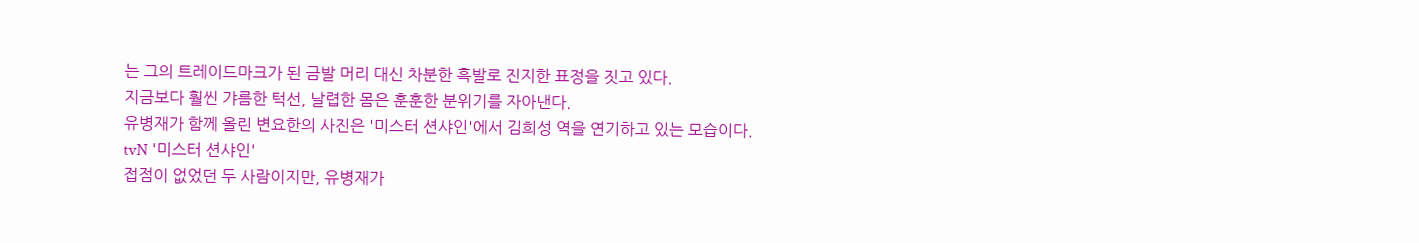는 그의 트레이드마크가 된 금발 머리 대신 차분한 흑발로 진지한 표정을 짓고 있다.
지금보다 훨씬 갸름한 턱선, 날렵한 몸은 훈훈한 분위기를 자아낸다.
유병재가 함께 올린 변요한의 사진은 '미스터 션샤인'에서 김희성 역을 연기하고 있는 모습이다.
tvN '미스터 션샤인'
접점이 없었던 두 사람이지만, 유병재가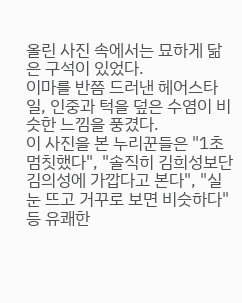올린 사진 속에서는 묘하게 닮은 구석이 있었다.
이마를 반쯤 드러낸 헤어스타일, 인중과 턱을 덮은 수염이 비슷한 느낌을 풍겼다.
이 사진을 본 누리꾼들은 "1초 멈칫했다", "솔직히 김희성보단 김의성에 가깝다고 본다", "실눈 뜨고 거꾸로 보면 비슷하다" 등 유쾌한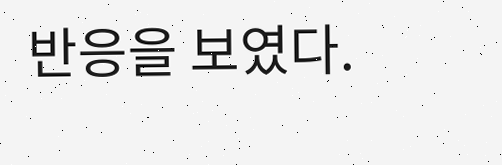반응을 보였다.